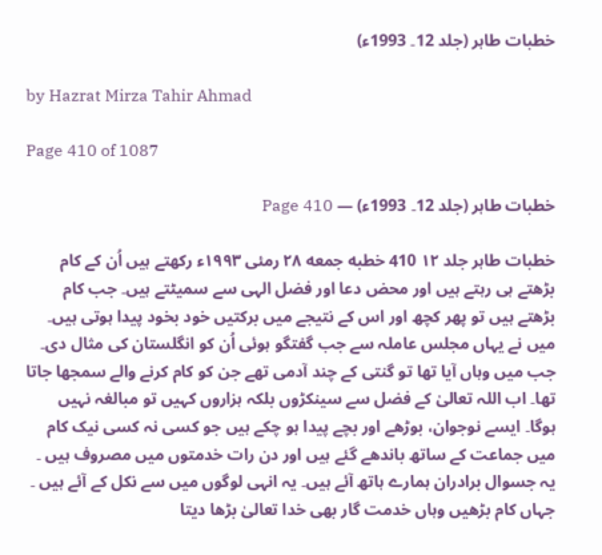خطبات طاہر (جلد 12۔ 1993ء)

by Hazrat Mirza Tahir Ahmad

Page 410 of 1087

خطبات طاہر (جلد 12۔ 1993ء) — Page 410

خطبات طاہر جلد ۱۲ 410 خطبه جمعه ۲۸ رمئی ۱۹۹۳ء رکھتے ہیں اُن کے کام بڑھتے ہی رہتے ہیں اور محض دعا اور فضل الہی سے سمیٹتے ہیں۔ جب کام بڑھتے ہیں تو پھر کچھ اور اس کے نتیجے میں برکتیں خود بخود پیدا ہوتی ہیں۔ میں نے یہاں مجلس عاملہ سے جب گفتگو ہوئی اُن کو انگلستان کی مثال دی۔ جب میں وہاں آیا تھا تو گنتی کے چند آدمی تھے جن کو کام کرنے والے سمجھا جاتا تھا۔ اب اللہ تعالیٰ کے فضل سے سینکڑوں بلکہ ہزاروں کہیں تو مبالغہ نہیں ہوگا۔ ایسے نوجوان، بوڑھے اور بچے پیدا ہو چکے ہیں جو کسی نہ کسی نیک کام میں جماعت کے ساتھ باندھے گئے ہیں اور دن رات خدمتوں میں مصروف ہیں ۔ یہ جسوال برادران ہمارے ہاتھ آئے ہیں۔ یہ انہی لوگوں میں سے نکل کے آئے ہیں ۔ جہاں کام بڑھیں وہاں خدمت گار بھی خدا تعالیٰ بڑھا دیتا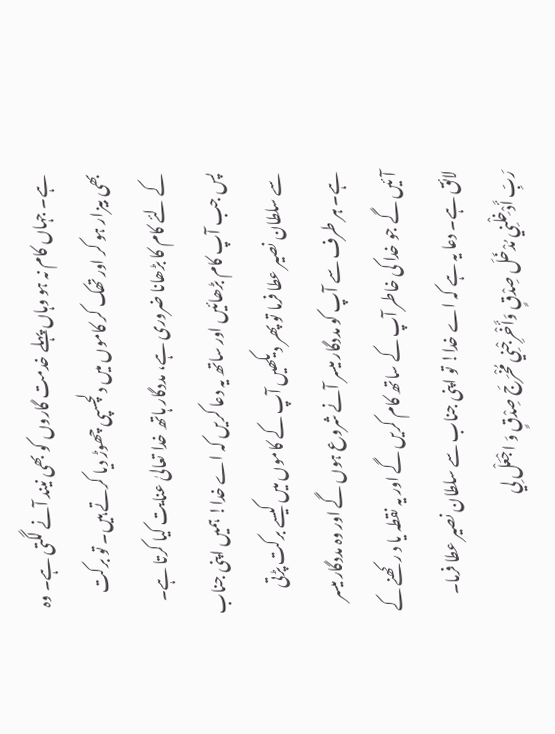ہے۔ جہاں کام نہ ہو وہاں پہلے خدمت گاروں کو بھی نیند آنے لگتی ہے۔ وہ بھی بیزار ہو کر اور تھک کر کاموں میں دلچسپی چھوڑ دیا کرتے ہیں۔ تو برکت کے لئے کام کا بڑھانا ضروری ہے، مددگار ہاتھ خدا تعالیٰ عنایت کیا کرتا ہے۔ پس جب آپ کام بڑھائیں اور ساتھ یہ دعا کریں کہ اے خدا! ہمیں اپنی جناب سے سلطان نصیر عطا فرما تو پھر دیکھیں آپ کے کاموں میں کیسے برکت پڑتی ہے۔ ہر طرف سے آپ کو مددگار میسر آنے شروع ہوں گے اور وہ مددگار میسر آئیں گے جو خدا کی خاطر آپ کے ساتھ کام کریں گے اور یہ نقطہ یا د رکھنے کے لائق ہے۔ دعا یہ ہے کہ اے خدا! تو اپنی جناب سے سلطان نصیر عطا فرما۔ رَبِّ أَدْخِلْنِي مُدْخَلَ صِدْقٍ وَأَخْرِجْنِي مُخْرَجَ صِدْقٍ وَ اجْعَلْ لِي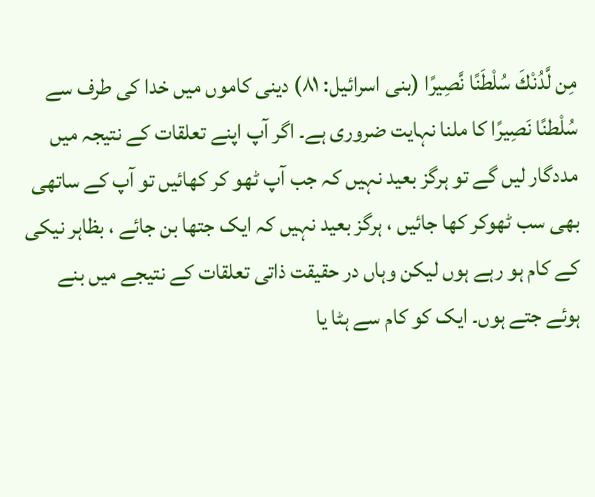مِن لَّدُنْكَ سُلْطَنًا نَّصِيرًا (بنی اسرائیل: ۸۱) دینی کاموں میں خدا کی طرف سے سُلْطنًا نَصِيرًا کا ملنا نہایت ضروری ہے۔ اگر آپ اپنے تعلقات کے نتیجہ میں مددگار لیں گے تو ہرگز بعید نہیں کہ جب آپ ٹھو کر کھائیں تو آپ کے ساتھی بھی سب ٹھوکر کھا جائیں ، ہرگز بعید نہیں کہ ایک جتھا بن جائے ، بظاہر نیکی کے کام ہو رہے ہوں لیکن وہاں در حقیقت ذاتی تعلقات کے نتیجے میں بنے ہوئے جتے ہوں۔ ایک کو کام سے ہٹا یا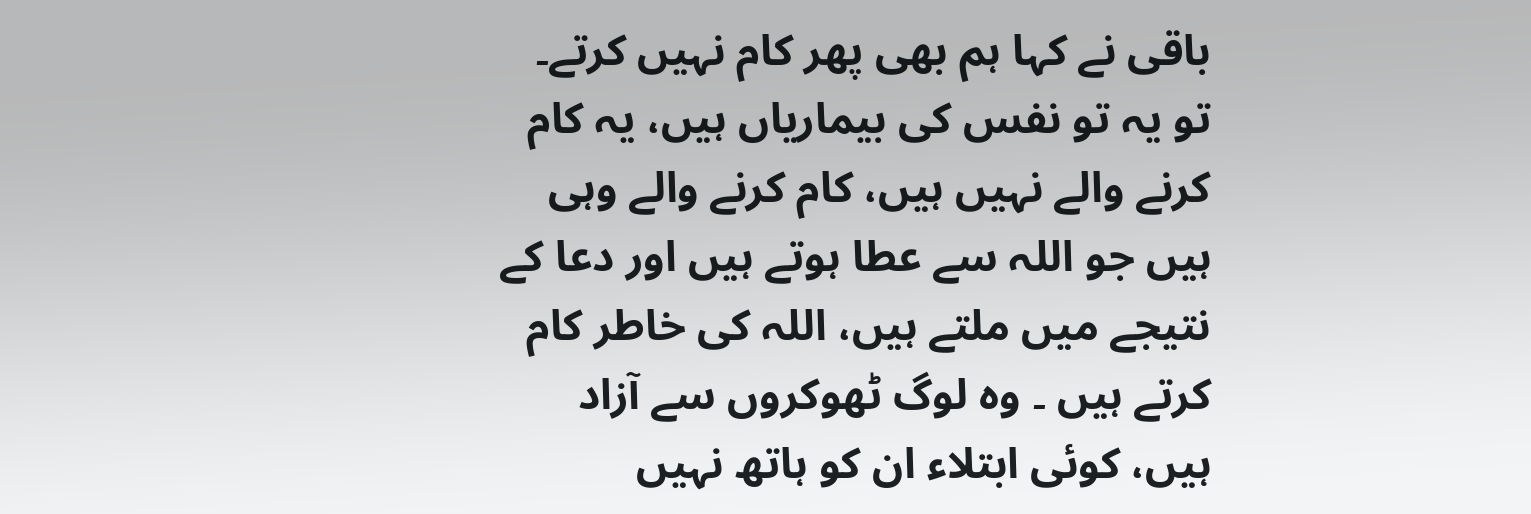باقی نے کہا ہم بھی پھر کام نہیں کرتے۔ تو یہ تو نفس کی بیماریاں ہیں، یہ کام کرنے والے نہیں ہیں، کام کرنے والے وہی ہیں جو اللہ سے عطا ہوتے ہیں اور دعا کے نتیجے میں ملتے ہیں، اللہ کی خاطر کام کرتے ہیں ۔ وہ لوگ ٹھوکروں سے آزاد ہیں، کوئی ابتلاء ان کو ہاتھ نہیں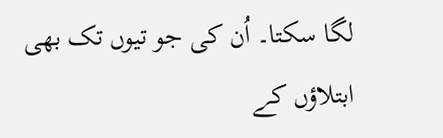لگا سکتا۔ اُن کی جو تیوں تک بھی ابتلاؤں کے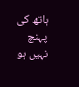ہاتھ کی پہنچ نہیں ہو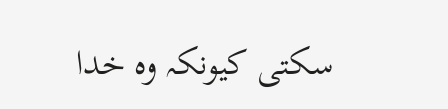سکتی کیونکہ وہ خدا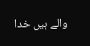والے ہیں خدا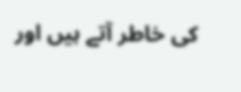کی خاطر آتے ہیں اور